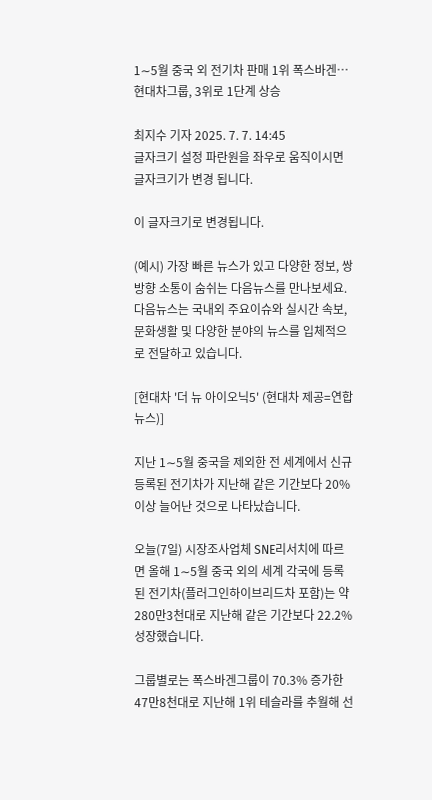1∼5월 중국 외 전기차 판매 1위 폭스바겐…현대차그룹, 3위로 1단계 상승

최지수 기자 2025. 7. 7. 14:45
글자크기 설정 파란원을 좌우로 움직이시면 글자크기가 변경 됩니다.

이 글자크기로 변경됩니다.

(예시) 가장 빠른 뉴스가 있고 다양한 정보, 쌍방향 소통이 숨쉬는 다음뉴스를 만나보세요. 다음뉴스는 국내외 주요이슈와 실시간 속보, 문화생활 및 다양한 분야의 뉴스를 입체적으로 전달하고 있습니다.

[현대차 '더 뉴 아이오닉5' (현대차 제공=연합뉴스)]

지난 1∼5월 중국을 제외한 전 세계에서 신규 등록된 전기차가 지난해 같은 기간보다 20% 이상 늘어난 것으로 나타났습니다.

오늘(7일) 시장조사업체 SNE리서치에 따르면 올해 1∼5월 중국 외의 세계 각국에 등록된 전기차(플러그인하이브리드차 포함)는 약 280만3천대로 지난해 같은 기간보다 22.2% 성장했습니다.

그룹별로는 폭스바겐그룹이 70.3% 증가한 47만8천대로 지난해 1위 테슬라를 추월해 선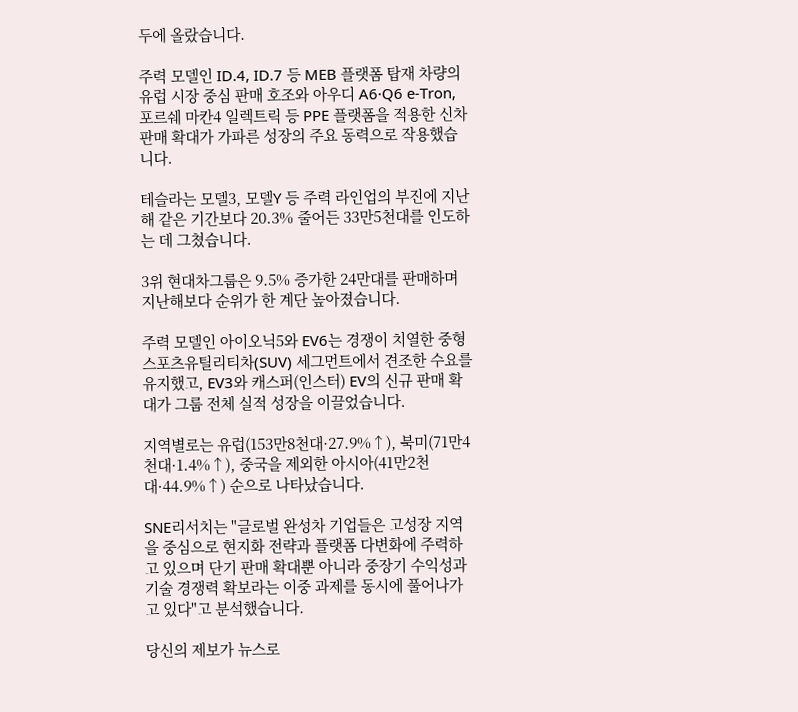두에 올랐습니다.

주력 모델인 ID.4, ID.7 등 MEB 플랫폼 탑재 차량의 유럽 시장 중심 판매 호조와 아우디 A6·Q6 e-Tron, 포르쉐 마칸4 일렉트릭 등 PPE 플랫폼을 적용한 신차 판매 확대가 가파른 성장의 주요 동력으로 작용했습니다.

테슬라는 모델3, 모델Y 등 주력 라인업의 부진에 지난해 같은 기간보다 20.3% 줄어든 33만5천대를 인도하는 데 그쳤습니다.

3위 현대차그룹은 9.5% 증가한 24만대를 판매하며 지난해보다 순위가 한 계단 높아졌습니다.

주력 모델인 아이오닉5와 EV6는 경쟁이 치열한 중형 스포츠유틸리티차(SUV) 세그먼트에서 견조한 수요를 유지했고, EV3와 캐스퍼(인스터) EV의 신규 판매 확대가 그룹 전체 실적 성장을 이끌었습니다.

지역별로는 유럽(153만8천대·27.9%↑), 북미(71만4천대·1.4%↑), 중국을 제외한 아시아(41만2천대·44.9%↑) 순으로 나타났습니다.

SNE리서치는 "글로벌 완성차 기업들은 고성장 지역을 중심으로 현지화 전략과 플랫폼 다변화에 주력하고 있으며 단기 판매 확대뿐 아니라 중장기 수익성과 기술 경쟁력 확보라는 이중 과제를 동시에 풀어나가고 있다"고 분석했습니다.

당신의 제보가 뉴스로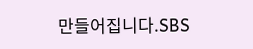만들어집니다.SBS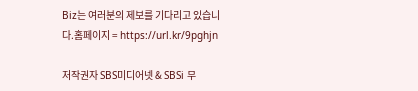Biz는 여러분의 제보를 기다리고 있습니다.홈페이지 = https://url.kr/9pghjn

저작권자 SBS미디어넷 & SBSi 무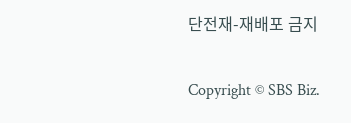단전재-재배포 금지

Copyright © SBS Biz.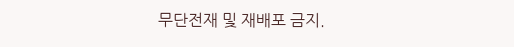무단전재 및 재배포 금지.